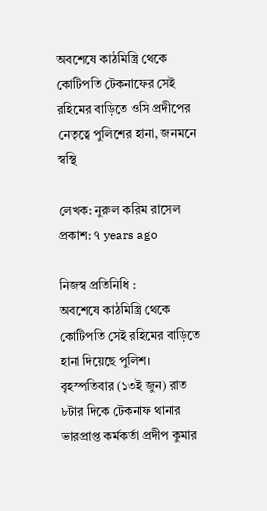অবশেষে কাঠমিস্ত্রি থেকে কোটিপতি টেকনাফের সেই রহিমের বাড়িতে ওসি প্রদীপের নেতৃত্বে পুলিশের হানা, জনমনে স্বস্থি

লেখক: নুরুল করিম রাসেল
প্রকাশ: ৭ years ago

নিজস্ব প্রতিনিধি :
অবশেষে কাঠমিস্ত্রি থেকে কোটিপতি সেই রহিমের বাড়িতে হানা দিয়েছে পুলিশ। বৃহস্পতিবার (১৩ই জুন) রাত ৮টার দিকে টেকনাফ থানার ভারপ্রাপ্ত কর্মকর্তা প্রদীপ কুমার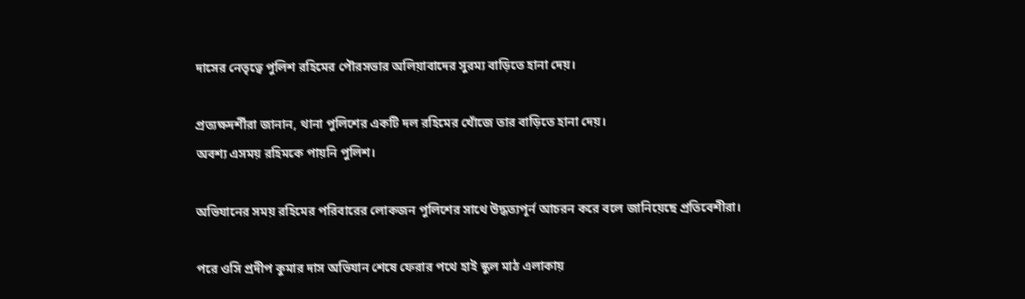দাসের নেতৃত্বে পুলিশ রহিমের পৌরসভার অলিয়াবাদের সুরম্য বাড়িতে হানা দেয়।

প্রত্যক্ষদর্শীরা জানান, থানা পুলিশের একটি দল রহিমের খোঁজে তার বাড়িতে হানা দেয়।
অবশ্য এসময় রহিমকে পায়নি পুলিশ।

অভিযানের সময় রহিমের পরিবারের লোকজন পুলিশের সাথে উদ্ধত্যপূর্ন আচরন করে বলে জানিয়েছে প্রতিবেশীরা।

পরে ওসি প্রদীপ কুমার দাস অভিযান শেষে ফেরার পথে হাই স্কুল মাঠ এলাকায়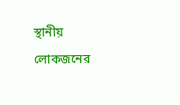স্থানীয় লোকজনের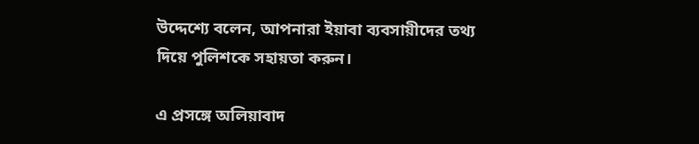উদ্দেশ্যে বলেন, আপনারা ইয়াবা ব্যবসায়ীদের তথ্য দিয়ে পুলিশকে সহায়তা করুন।

এ প্রসঙ্গে অলিয়াবাদ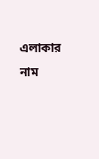এলাকার নাম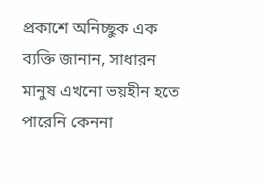প্রকাশে অনিচ্ছুক এক ব্যক্তি জানান, সাধারন মানুষ এখনো ভয়হীন হতে পারেনি কেননা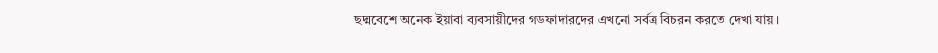ছদ্মবেশে অনেক ইয়াবা ব্যবসায়ীদের গডফাদারদের এখনো সর্বত্র বিচরন করতে দেখা যায়।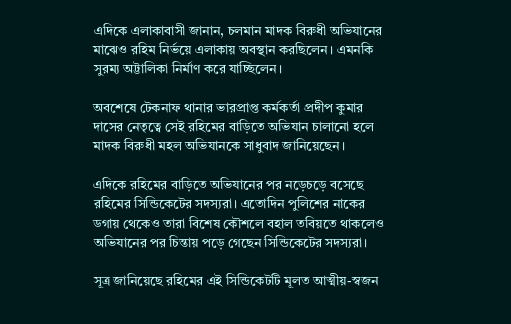এদিকে এলাকাবাসী জানান, চলমান মাদক বিরুধী অভিযানের মাঝেও রহিম নির্ভয়ে এলাকায় অবস্থান করছিলেন। এমনকি সুরম্য অট্টালিকা নির্মাণ করে যাচ্ছিলেন।

অবশেষে টেকনাফ থানার ভারপ্রাপ্ত কর্মকর্তা প্রদীপ কুমার দাসের নেতৃত্বে সেই রহিমের বাড়িতে অভিযান চালানো হলে মাদক বিরুধী মহল অভিযানকে সাধুবাদ জানিয়েছেন।

এদিকে রহিমের বাড়িতে অভিযানের পর নড়েচড়ে বসেছে রহিমের সিন্ডিকেটের সদস্যরা। এতোদিন পুলিশের নাকের ডগায় থেকেও তারা বিশেষ কৌশলে বহাল তবিয়তে থাকলেও অভিযানের পর চিন্তায় পড়ে গেছেন সিন্ডিকেটের সদস্যরা।

সূত্র জানিয়েছে রহিমের এই সিন্ডিকেটটি মূলত আত্মীয়-স্বজন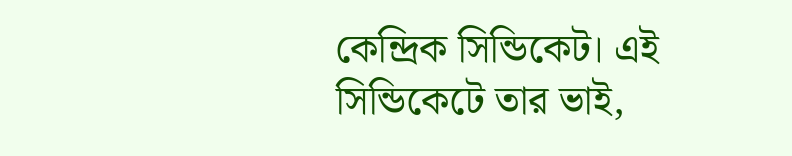কেন্দ্রিক সিন্ডিকেট। এই সিন্ডিকেটে তার ভাই,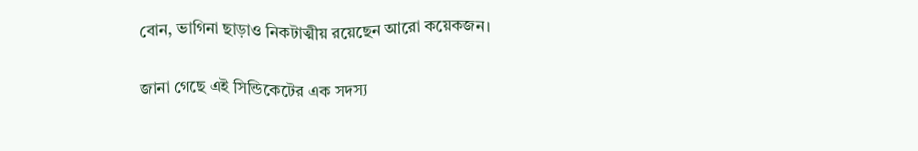বোন, ভাগিনা ছাড়াও নিকটাত্মীয় রয়েছেন আরো কয়েকজন।

জানা গেছে এই সিন্ডিকেটের এক সদস্য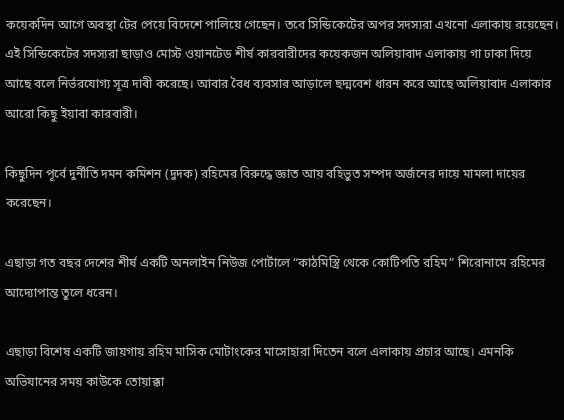কয়েকদিন আগে অবস্থা টের পেয়ে বিদেশে পালিয়ে গেছেন। তবে সিন্ডিকেটের অপর সদস্যরা এখনো এলাকায় রয়েছেন। এই সিন্ডিকেটের সদস্যরা ছাড়াও মোস্ট ওয়ানটেড শীর্ষ কারবারীদের কয়েকজন অলিয়াবাদ এলাকায় গা ঢাকা দিয়ে আছে বলে নির্ভরযোগ্য সূত্র দাবী করেছে। আবার বৈধ ব্যবসার আড়ালে ছদ্মবেশ ধারন করে আছে অলিয়াবাদ এলাকার আরো কিছু ইয়াবা কারবারী।

কিছুদিন পূর্বে দুর্নীতি দমন কমিশন (দুদক) রহিমের বিরুদ্ধে জ্ঞাত আয় বহিভুত সম্পদ অর্জনের দায়ে মামলা দায়ের করেছেন।

এছাড়া গত বছর দেশের শীর্ষ একটি অনলাইন নিউজ পোর্টালে “কাঠমিস্ত্রি থেকে কোটিপতি রহিম” শিরোনামে রহিমের আদ্যোপান্ত তুলে ধরেন।

এছাড়া বিশেষ একটি জায়গায় রহিম মাসিক মোটাংকের মাসোহারা দিতেন বলে এলাকায় প্রচার আছে। এমনকি অভিযানের সময় কাউকে তোয়াক্কা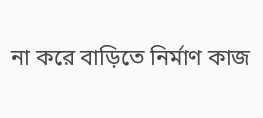না করে বাড়িতে নির্মাণ কাজ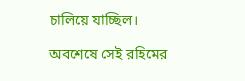চালিয়ে যাচ্ছিল।

অবশেষে সেই রহিমের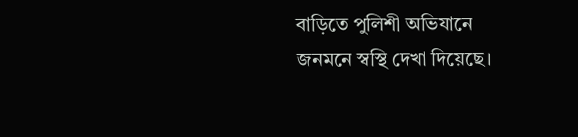বাড়িতে পুলিশী অভিযানে জনমনে স্বস্থি দেখা দিয়েছে।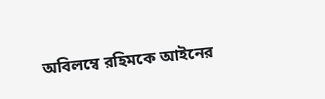অবিলম্বে রহিমকে আইনের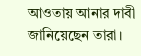আওতায় আনার দাবী জানিয়েছেন তারা।